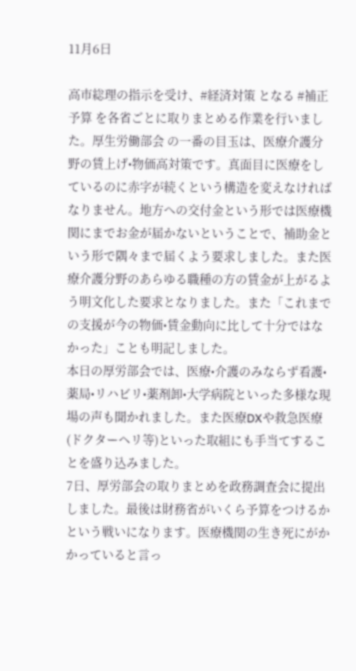11月6日

高市総理の指示を受け、#経済対策 となる #補正予算 を各省ごとに取りまとめる作業を行いました。厚生労働部会 の一番の目玉は、医療介護分野の賃上げ•物価高対策です。真面目に医療をしているのに赤字が続くという構造を変えなければなりません。地方への交付金という形では医療機関にまでお金が届かないということで、補助金という形で隅々まで届くよう要求しました。また医療介護分野のあらゆる職種の方の賃金が上がるよう明文化した要求となりました。また「これまでの支援が今の物価•賃金動向に比して十分ではなかった」ことも明記しました。
本日の厚労部会では、医療•介護のみならず看護•薬局•リハビリ•薬剤卸•大学病院といった多様な現場の声も聞かれました。また医療DXや救急医療(ドクターヘリ等)といった取組にも手当てすることを盛り込みました。
7日、厚労部会の取りまとめを政務調査会に提出しました。最後は財務省がいくら予算をつけるかという戦いになります。医療機関の生き死にがかかっていると言っ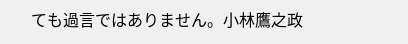ても過言ではありません。小林鷹之政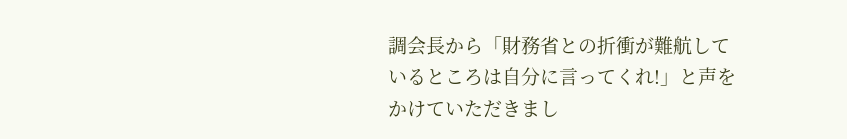調会長から「財務省との折衝が難航しているところは自分に言ってくれ!」と声をかけていただきまし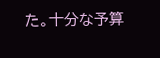た。十分な予算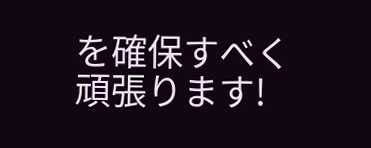を確保すべく頑張ります!